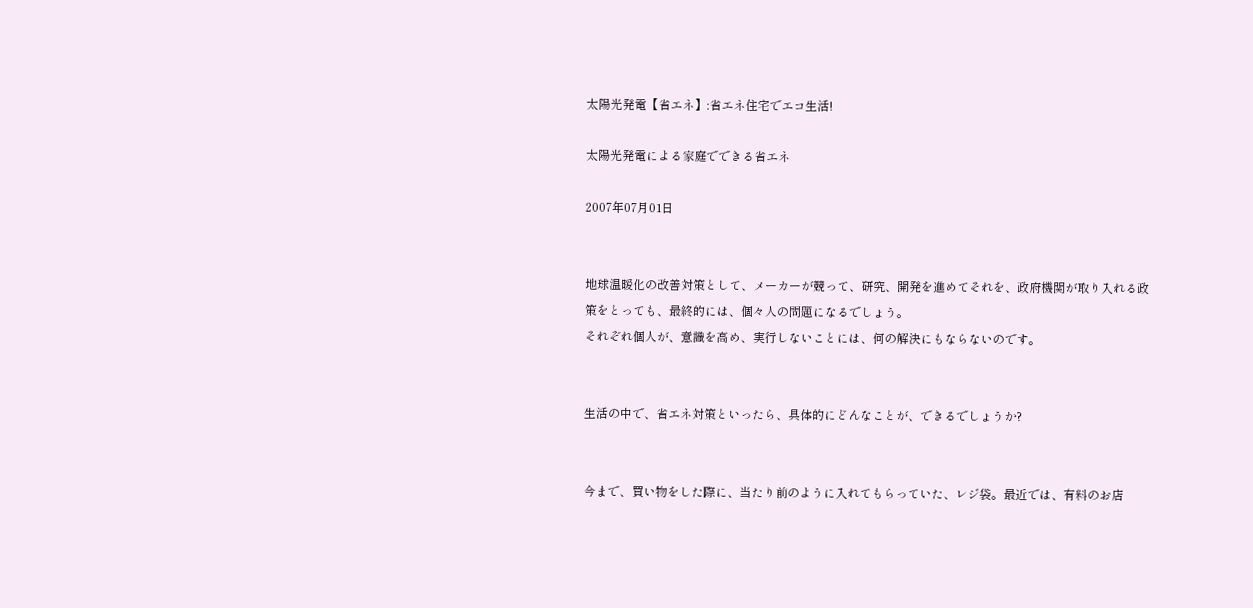太陽光発電【省エネ】:省エネ住宅でエコ生活!

太陽光発電による家庭でできる省エネ

2007年07月01日


地球温暖化の改善対策として、メーカーが競って、研究、開発を進めてそれを、政府機関が取り入れる政策をとっても、最終的には、個々人の問題になるでしょう。
それぞれ個人が、意識を高め、実行しないことには、何の解決にもならないのです。


生活の中で、省エネ対策といったら、具体的にどんなことが、できるでしょうか?


今まで、買い物をした際に、当たり前のように入れてもらっていた、レジ袋。最近では、有料のお店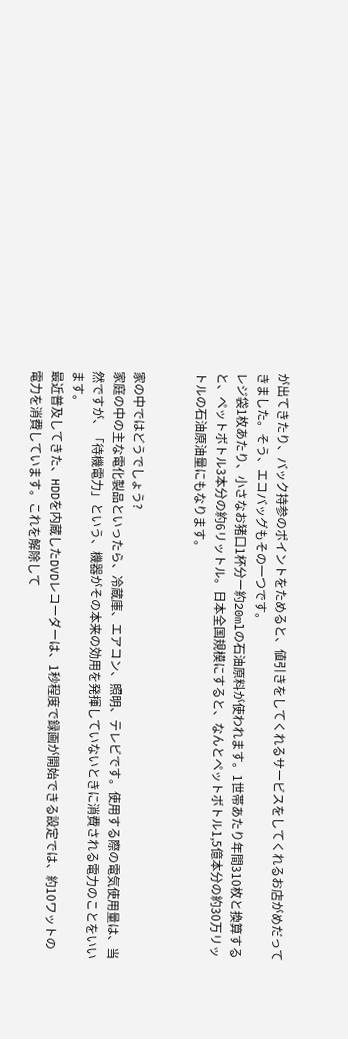が出てきたり、バック持参のポイントをためると、値引きをしてくれるサービスをしてくれるお店がめだってきました。そう、エコバッグもその一つです。
レジ袋1枚あたり、小さなお猪口1杯分ー約20mlの石油原料が使われます。1世帯あたり年間310枚と換算すると、ペットボトル3本分の約6リットル。日本全国規模にすると、なんとペットボトル1,5億本分の約30万リットルの石油原油量にもなります。


家の中ではどうでしょう?
家庭の中の主な電化製品といったら、冷蔵庫、エアコン、照明、テレビです。使用する際の電気使用量は、当然ですが、「待機電力」という、機器がその本来の効用を発揮していないときに消費される電力のことをいいます。
最近普及してきた、HDDを内蔵したDVDレコーダーは、1秒程度で録画が開始できる設定では、約10ワットの電力を消費しています。これを解除して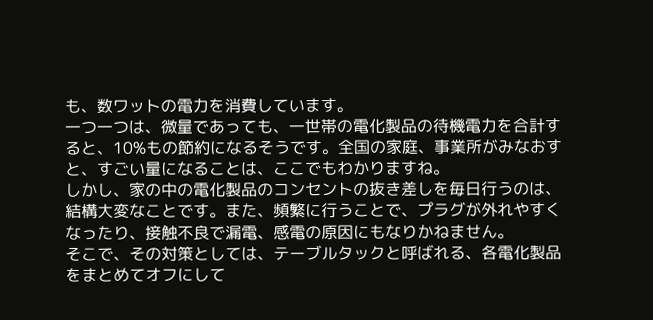も、数ワットの電力を消費しています。
一つ一つは、微量であっても、一世帯の電化製品の待機電力を合計すると、10%もの節約になるそうです。全国の家庭、事業所がみなおすと、すごい量になることは、ここでもわかりますね。
しかし、家の中の電化製品のコンセントの抜き差しを毎日行うのは、結構大変なことです。また、頻繁に行うことで、プラグが外れやすくなったり、接触不良で漏電、感電の原因にもなりかねません。
そこで、その対策としては、テーブルタックと呼ばれる、各電化製品をまとめてオフにして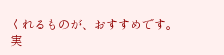くれるものが、おすすめです。
実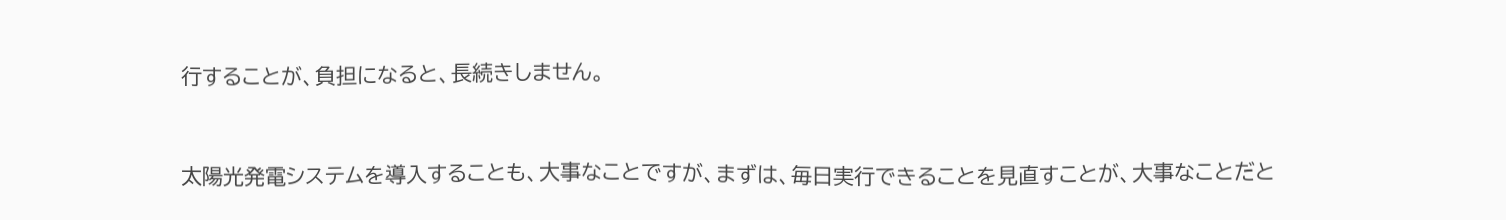行することが、負担になると、長続きしません。


太陽光発電システムを導入することも、大事なことですが、まずは、毎日実行できることを見直すことが、大事なことだと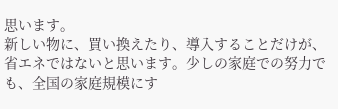思います。
新しい物に、買い換えたり、導入することだけが、省エネではないと思います。少しの家庭での努力でも、全国の家庭規模にす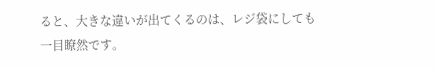ると、大きな違いが出てくるのは、レジ袋にしても一目瞭然です。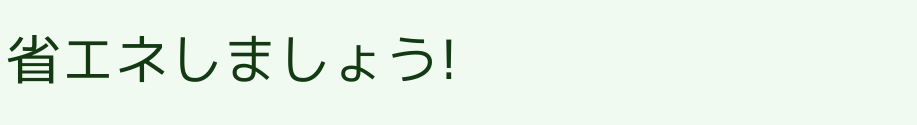省エネしましょう!